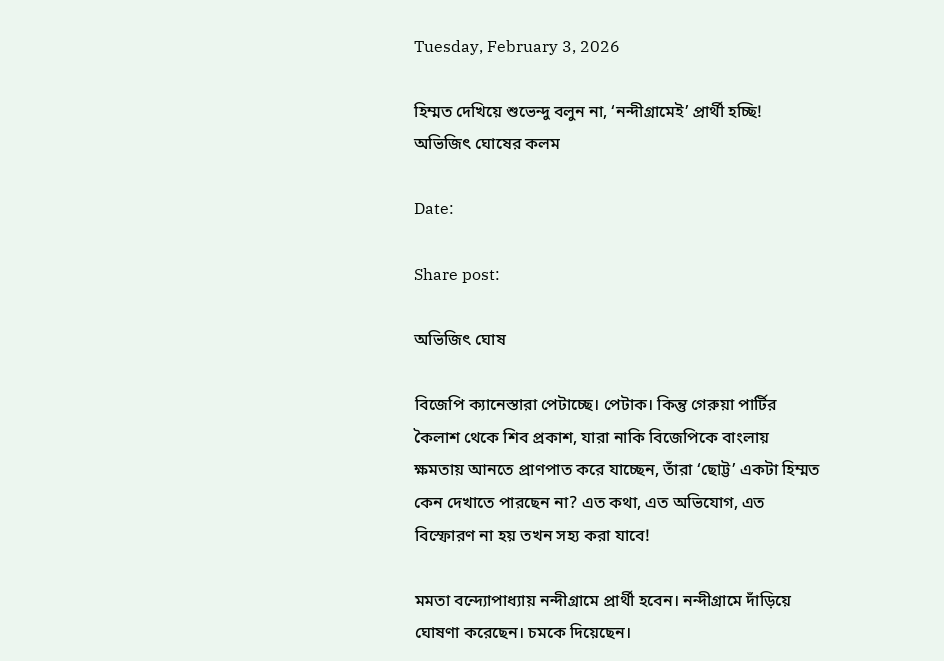Tuesday, February 3, 2026

হিম্মত দেখিয়ে শুভেন্দু বলুন না, ‘নন্দীগ্রামেই’ প্রার্থী হচ্ছি! অভিজিৎ ঘোষের কলম

Date:

Share post:

অভিজিৎ ঘোষ

বিজেপি ক্যানেস্তারা পেটাচ্ছে। পেটাক। কিন্তু গেরুয়া পার্টির কৈলাশ থেকে শিব প্রকাশ, যারা নাকি বিজেপিকে বাংলায় ক্ষমতায় আনতে প্রাণপাত করে যাচ্ছেন, তাঁরা ‘ছোট্ট’ একটা হিম্মত কেন দেখাতে পারছেন না? এত কথা, এত অভিযোগ, এত বিস্ফোরণ না হয় তখন সহ্য করা যাবে!

মমতা বন্দ্যোপাধ্যায় নন্দীগ্রামে প্রার্থী হবেন। নন্দীগ্রামে দাঁড়িয়ে ঘোষণা করেছেন। চমকে দিয়েছেন।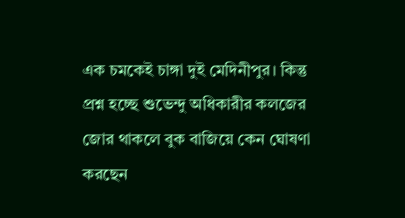এক চমকেই চাঙ্গা দুই মেদিনীপুর। কিন্তু প্রশ্ন হচ্ছে শুভেন্দু অধিকারীর কলজের জোর থাকলে বুক বাজিয়ে কেন ঘোষণা করছেন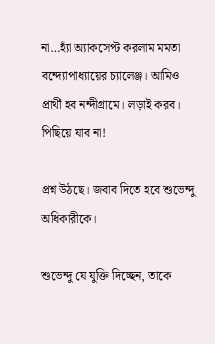না…হ্যাঁ অ্যাকসেপ্ট করলাম মমতা বন্দ্যোপাধ্যায়ের চ্যালেঞ্জ। আমিও প্রার্থী হব নন্দীগ্রামে। লড়াই করব। পিছিয়ে যাব না!

প্রশ্ন উঠছে। জবাব দিতে হবে শুভেন্দু অধিকারীকে।

শুভেন্দু যে যুক্তি দিচ্ছেন, তাকে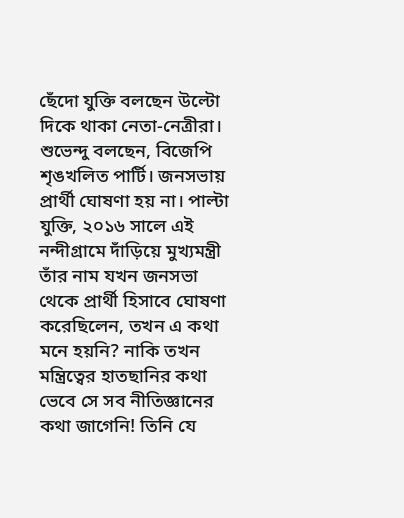ছেঁদো যুক্তি বলছেন উল্টো দিকে থাকা নেতা-নেত্রীরা। শুভেন্দু বলছেন, বিজেপি শৃঙখলিত পার্টি। জনসভায় প্রার্থী ঘোষণা হয় না। পাল্টা যুক্তি, ২০১৬ সালে এই নন্দীগ্রামে দাঁড়িয়ে মুখ্যমন্ত্রী তাঁর নাম যখন জনসভা থেকে প্রার্থী হিসাবে ঘোষণা করেছিলেন, তখন এ কথা মনে হয়নি? নাকি তখন মন্ত্রিত্বের হাতছানির কথা ভেবে সে সব নীতিজ্ঞানের কথা জাগেনি! তিনি যে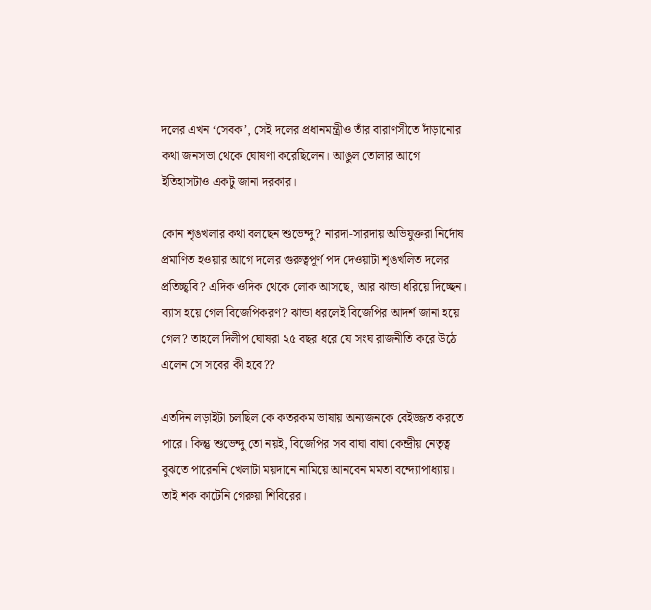দলের এখন ‘সেবক’, সেই দলের প্রধানমন্ত্রীও তাঁর বারাণসীতে দাঁড়ানোর কথা জনসভা থেকে ঘোষণা করেছিলেন। আঙুল তোলার আগে ইতিহাসটাও একটু জানা দরকার।

কোন শৃঙখলার কথা বলছেন শুভেন্দু? নারদা-সারদায় অভিযুক্তরা নির্দোষ প্রমাণিত হওয়ার আগে দলের গুরুত্বপূর্ণ পদ দেওয়াটা শৃঙখলিত দলের প্রতিচ্ছ্ববি? এদিক ওদিক থেকে লোক আসছে, আর ঝান্ডা ধরিয়ে দিচ্ছেন। ব্যাস হয়ে গেল বিজেপিকরণ? ঝান্ডা ধরলেই বিজেপির আদর্শ জানা হয়ে গেল? তাহলে দিলীপ ঘোষরা ২৫ বছর ধরে যে সংঘ রাজনীতি করে উঠে এলেন সে সবের কী হবে??

এতদিন লড়াইটা চলছিল কে কতরকম ভাষায় অন্যজনকে বেইজ্জত করতে পারে। কিন্তু শুভেন্দু তো নয়ই, বিজেপির সব বাঘা বাঘা কেন্দ্রীয় নেতৃত্ব বুঝতে পারেননি খেলাটা ময়দানে নামিয়ে আনবেন মমতা বন্দ্যোপাধ্যায়। তাই শক কাটেনি গেরুয়া শিবিরের।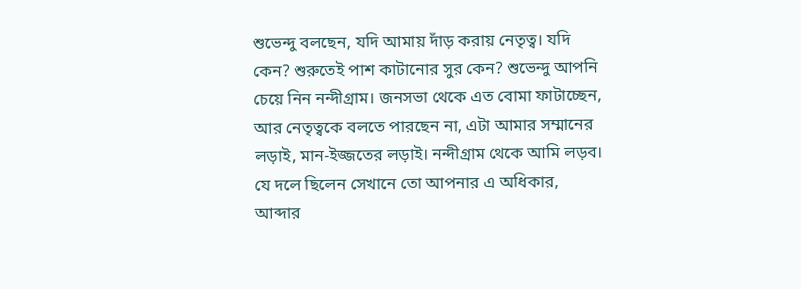শুভেন্দু বলছেন, যদি আমায় দাঁড় করায় নেতৃত্ব। যদি কেন? শুরুতেই পাশ কাটানোর সুর কেন? শুভেন্দু আপনি চেয়ে নিন নন্দীগ্রাম। জনসভা থেকে এত বোমা ফাটাচ্ছেন, আর নেতৃত্বকে বলতে পারছেন না, এটা আমার সম্মানের লড়াই, মান-ইজ্জতের লড়াই। নন্দীগ্রাম থেকে আমি লড়ব। যে দলে ছিলেন সেখানে তো আপনার এ অধিকার, আব্দার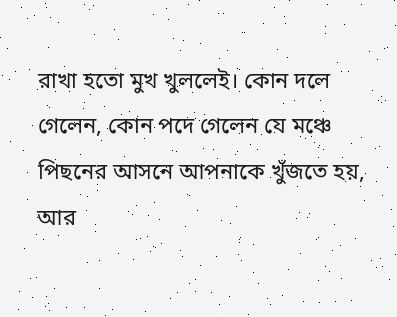রাখা হতো মুখ খুললেই। কোন দলে গেলেন, কোন পদে গেলেন যে মঞ্চে পিছনের আসনে আপনাকে খুঁজতে হয়, আর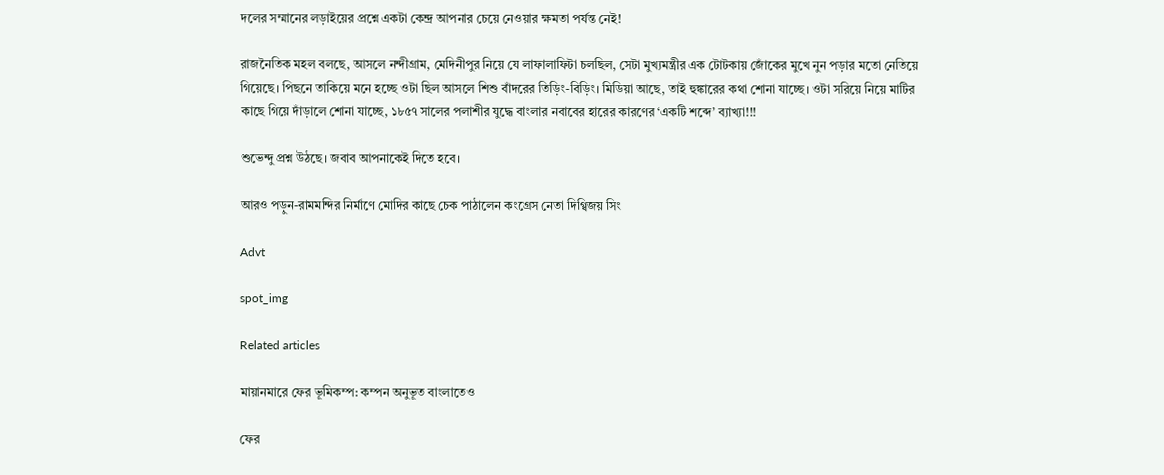দলের সম্মানের লড়াইয়ের প্রশ্নে একটা কেন্দ্র আপনার চেয়ে নেওয়ার ক্ষমতা পর্যন্ত নেই!

রাজনৈতিক মহল বলছে, আসলে নন্দীগ্রাম, মেদিনীপুর নিয়ে যে লাফালাফিটা চলছিল, সেটা মুখ্যমন্ত্রীর এক টোটকায় জোঁকের মুখে নুন পড়ার মতো নেতিয়ে গিয়েছে। পিছনে তাকিয়ে মনে হচ্ছে ওটা ছিল আসলে শিশু বাঁদরের তিড়িং-বিড়িং। মিডিয়া আছে, তাই হুঙ্কারের কথা শোনা যাচ্ছে। ওটা সরিয়ে নিয়ে মাটির কাছে গিয়ে দাঁড়ালে শোনা যাচ্ছে, ১৮৫৭ সালের পলাশীর যুদ্ধে বাংলার নবাবের হারের কারণের ‘একটি শব্দে’ ব্যাখ্যা!!!

শুভেন্দু প্রশ্ন উঠছে। জবাব আপনাকেই দিতে হবে।

আরও পড়ুন-রামমন্দির নির্মাণে মোদির কাছে চেক পাঠালেন কংগ্রেস নেতা দিগ্বিজয় সিং

Advt

spot_img

Related articles

মায়ানমারে ফের ভূমিকম্প: কম্পন অনুভূত বাংলাতেও

ফের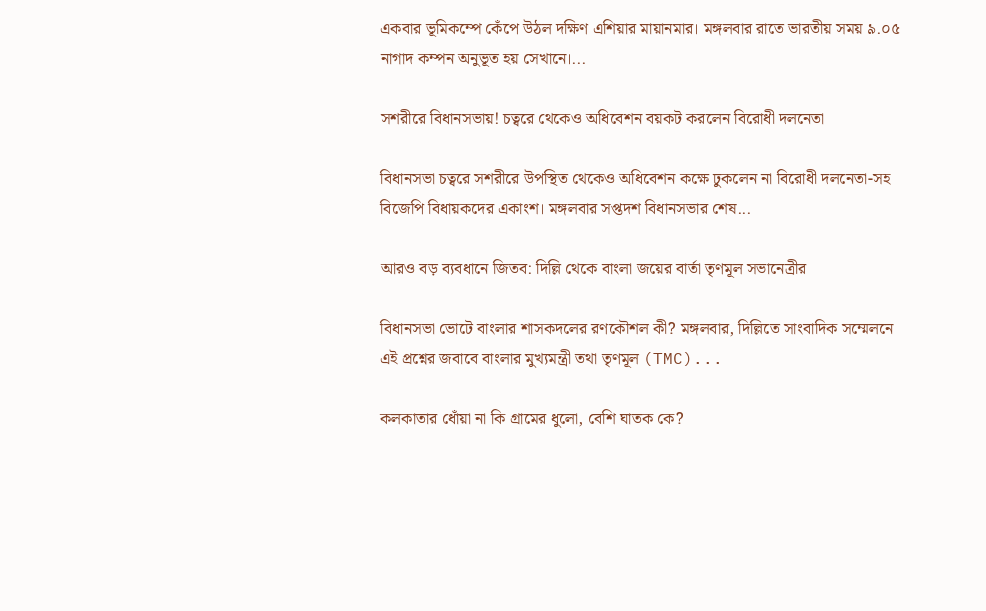একবার ভূমিকম্পে কেঁপে উঠল দক্ষিণ এশিয়ার মায়ানমার। মঙ্গলবার রাতে ভারতীয় সময় ৯.০৫ নাগাদ কম্পন অনুভূত হয় সেখানে।...

সশরীরে বিধানসভায়! চত্বরে থেকেও অধিবেশন বয়কট করলেন বিরোধী দলনেতা

বিধানসভা চত্বরে সশরীরে উপস্থিত থেকেও অধিবেশন কক্ষে ঢুকলেন না বিরোধী দলনেতা-সহ বিজেপি বিধায়কদের একাংশ। মঙ্গলবার সপ্তদশ বিধানসভার শেষ...

আরও বড় ব্যবধানে জিতব: দিল্লি থেকে বাংলা জয়ের বার্তা তৃণমূল সভানেত্রীর

বিধানসভা ভোটে বাংলার শাসকদলের রণকৌশল কী? মঙ্গলবার, দিল্লিতে সাংবাদিক সম্মেলনে এই প্রশ্নের জবাবে বাংলার মুখ্যমন্ত্রী তথা তৃণমূল (TMC)...

কলকাতার ধোঁয়া না কি গ্রামের ধুলো, বেশি ঘাতক কে?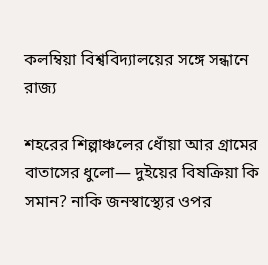কলম্বিয়া বিশ্ববিদ্যালয়ের সঙ্গে সন্ধানে রাজ্য

শহরের শিল্পাঞ্চলের ধোঁয়া আর গ্রামের বাতাসের ধুলো— দুইয়ের বিষক্রিয়া কি সমান? নাকি জনস্বাস্থ্যের ওপর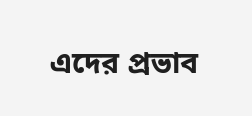এদের প্রভাব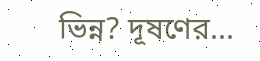ভিন্ন? দূষণের...